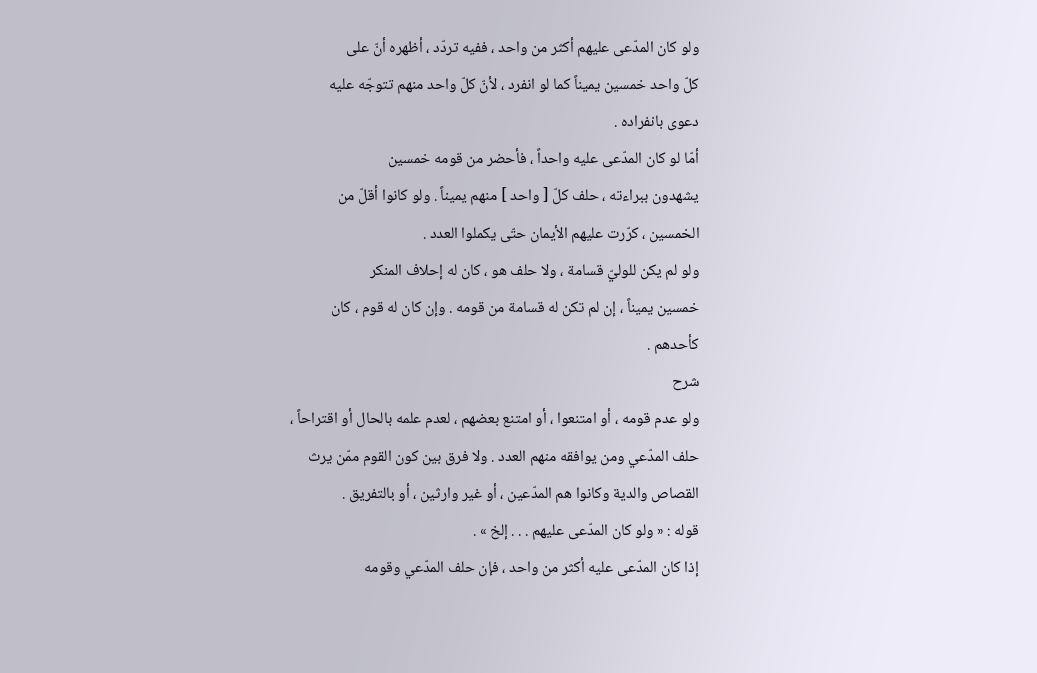ولو كان المدّعى عليهم أكثر من واحد ، ففيه تردّد ، أظهره أنّ على
كلّ واحد خمسين يميناً كما لو انفرد ، لأنّ كلّ واحد منهم تتوجّه عليه
دعوى بانفراده .
أمّا لو كان المدّعى عليه واحداً ، فأحضر من قومه خمسين
يشهدون ببراءته ، حلف كلّ [ واحد ] منهم يميناً . ولو كانوا أقلّ من
الخمسين ، كرّرت عليهم الأيمان حتّى يكملوا العدد .
ولو لم يكن للوليّ قسامة ، ولا حلف هو ، كان له إحلاف المنكر
خمسين يميناً ، إن لم تكن له قسامة من قومه . وإن كان له قوم ، كان
كأحدهم .
شرح
ولو عدم قومه ، أو امتنعوا ، أو امتنع بعضهم ، لعدم علمه بالحال أو اقتراحاً ،
حلف المدّعي ومن يوافقه منهم العدد . ولا فرق بين كون القوم ممّن يرث
القصاص والدية وكانوا هم المدّعين ، أو غير وارثين ، أو بالتفريق .
قوله : « ولو كان المدّعى عليهم . . . إلخ » .
إذا كان المدّعى عليه أكثر من واحد ، فإن حلف المدّعي وقومه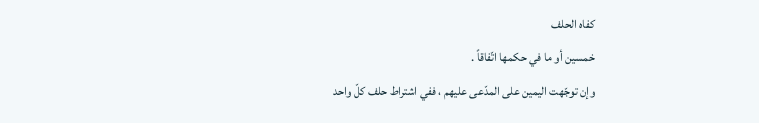كفاه الحلف
خمسين أو ما في حكمها اتّفاقاً .
وإن توجّهت اليمين على المدّعى عليهم ، ففي اشتراط حلف كلّ واحد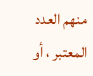منهم العدد المعتبر ، أو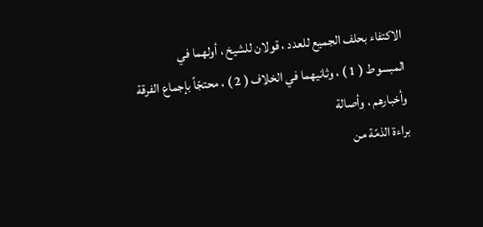الاكتفاء بحلف الجميع للعدد ، قولان للشيخ ، أولهما في
المبسوط ( 1 ) ، وثانيهما في الخلاف ( 2 ) ، محتجّاً بإجماع الفرقة وأخبارهم ، وأصالة
براءة الذمّة من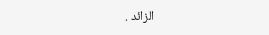الزائد .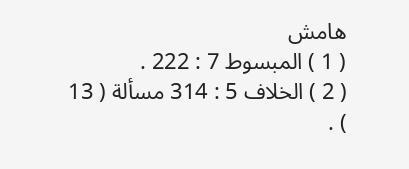هامش
( 1 ) المبسوط 7 : 222 .
( 2 ) الخلاف 5 : 314 مسألة ( 13 ) .